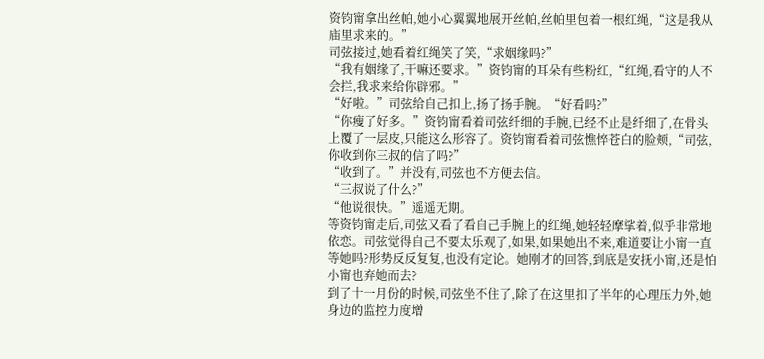资钧甯拿出丝帕,她小心翼翼地展开丝帕,丝帕里包着一根红绳,“这是我从庙里求来的。”
司弦接过,她看着红绳笑了笑,“求姻缘吗?”
“我有姻缘了,干嘛还要求。”资钧甯的耳朵有些粉红,“红绳,看守的人不会拦,我求来给你辟邪。”
“好啦。”司弦给自己扣上,扬了扬手腕。“好看吗?”
“你瘦了好多。”资钧甯看着司弦纤细的手腕,已经不止是纤细了,在骨头上覆了一层皮,只能这么形容了。资钧甯看着司弦憔悴苍白的脸颊,“司弦,你收到你三叔的信了吗?”
“收到了。”并没有,司弦也不方便去信。
“三叔说了什么?”
“他说很快。”遥遥无期。
等资钧甯走后,司弦又看了看自己手腕上的红绳,她轻轻摩挲着,似乎非常地依恋。司弦觉得自己不要太乐观了,如果,如果她出不来,难道要让小甯一直等她吗?形势反反复复,也没有定论。她刚才的回答,到底是安抚小甯,还是怕小甯也弃她而去?
到了十一月份的时候,司弦坐不住了,除了在这里扣了半年的心理压力外,她身边的监控力度增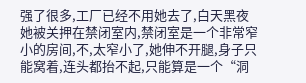强了很多,工厂已经不用她去了,白天黑夜她被关押在禁闭室内,禁闭室是一个非常窄小的房间,不,太窄小了,她伸不开腿,身子只能窝着,连头都抬不起,只能算是一个“洞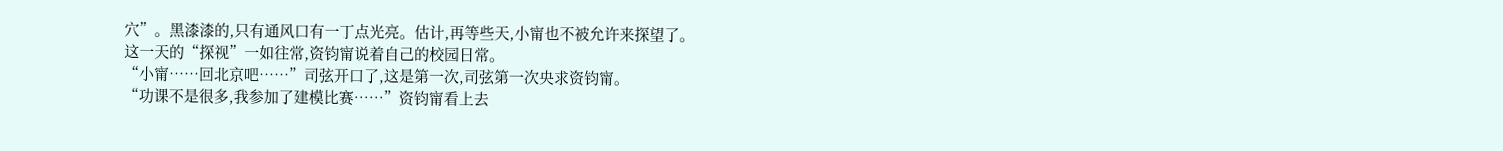穴”。黑漆漆的,只有通风口有一丁点光亮。估计,再等些天,小甯也不被允许来探望了。
这一天的“探视”一如往常,资钧甯说着自己的校园日常。
“小甯……回北京吧……”司弦开口了,这是第一次,司弦第一次央求资钧甯。
“功课不是很多,我参加了建模比赛……”资钧甯看上去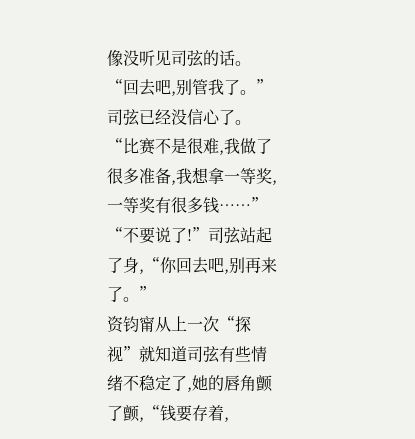像没听见司弦的话。
“回去吧,别管我了。”司弦已经没信心了。
“比赛不是很难,我做了很多准备,我想拿一等奖,一等奖有很多钱……”
“不要说了!”司弦站起了身,“你回去吧,别再来了。”
资钧甯从上一次“探视”就知道司弦有些情绪不稳定了,她的唇角颤了颤,“钱要存着,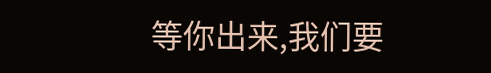等你出来,我们要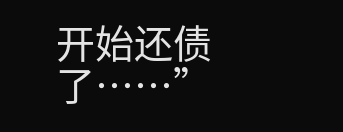开始还债了……”